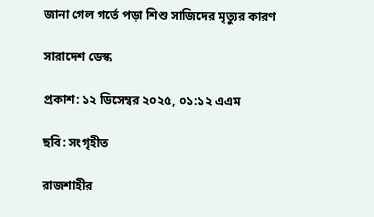জানা গেল গর্তে পড়া শিশু সাজিদের মৃত্যুর কারণ

সারাদেশ ডেস্ক

প্রকাশ: ১২ ডিসেম্বর ২০২৫, ০১:১২ এএম

ছবি: সংগৃহীত

রাজশাহীর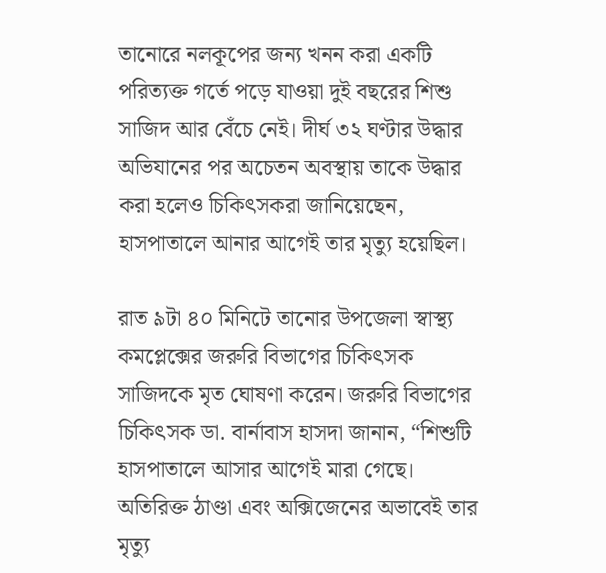তানোরে নলকূপের জন্য খনন করা একটি পরিত্যক্ত গর্তে পড়ে যাওয়া দুই বছরের শিশু সাজিদ আর বেঁচে নেই। দীর্ঘ ৩২ ঘণ্টার উদ্ধার অভিযানের পর অচেতন অবস্থায় তাকে উদ্ধার করা হলেও চিকিৎসকরা জানিয়েছেন, হাসপাতালে আনার আগেই তার মৃত্যু হয়েছিল।

রাত ৯টা ৪০ মিনিটে তানোর উপজেলা স্বাস্থ্য কমপ্লেক্সের জরুরি বিভাগের চিকিৎসক সাজিদকে মৃত ঘোষণা করেন। জরুরি বিভাগের চিকিৎসক ডা. বার্নাবাস হাসদা জানান, “শিশুটি হাসপাতালে আসার আগেই মারা গেছে। অতিরিক্ত ঠাণ্ডা এবং অক্সিজেনের অভাবেই তার মৃত্যু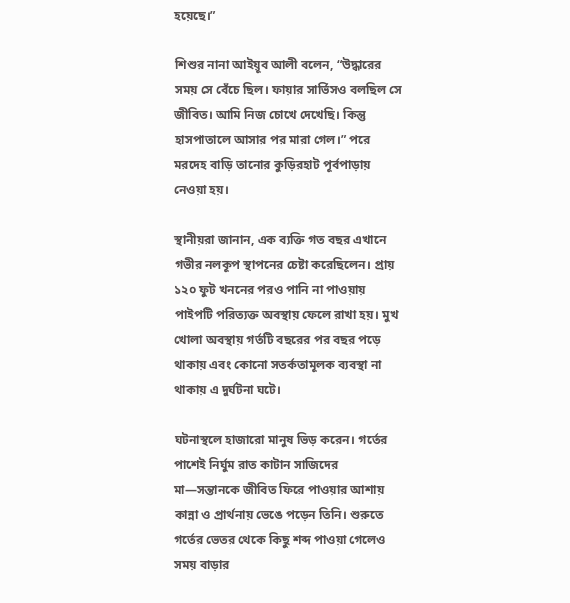হয়েছে।”

শিশুর নানা আইয়ূব আলী বলেন, “উদ্ধারের সময় সে বেঁচে ছিল। ফায়ার সার্ভিসও বলছিল সে জীবিত। আমি নিজ চোখে দেখেছি। কিন্তু হাসপাতালে আসার পর মারা গেল।” পরে মরদেহ বাড়ি তানোর কুড়িরহাট পূর্বপাড়ায় নেওয়া হয়।

স্থানীয়রা জানান, এক ব্যক্তি গত বছর এখানে গভীর নলকূপ স্থাপনের চেষ্টা করেছিলেন। প্রায় ১২০ ফুট খননের পরও পানি না পাওয়ায় পাইপটি পরিত্যক্ত অবস্থায় ফেলে রাখা হয়। মুখ খোলা অবস্থায় গর্তটি বছরের পর বছর পড়ে থাকায় এবং কোনো সতর্কতামূলক ব্যবস্থা না থাকায় এ দুর্ঘটনা ঘটে।

ঘটনাস্থলে হাজারো মানুষ ভিড় করেন। গর্তের পাশেই নির্ঘুম রাত কাটান সাজিদের মা—সন্তানকে জীবিত ফিরে পাওয়ার আশায় কান্না ও প্রার্থনায় ভেঙে পড়েন তিনি। শুরুতে গর্তের ভেতর থেকে কিছু শব্দ পাওয়া গেলেও সময় বাড়ার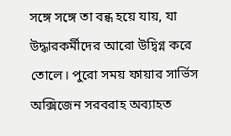সঙ্গে সঙ্গে তা বন্ধ হয়ে যায়, যা উদ্ধারকর্মীদের আরো উদ্বিগ্ন করে তোলে। পুরো সময় ফায়ার সার্ভিস অক্সিজেন সরবরাহ অব্যাহত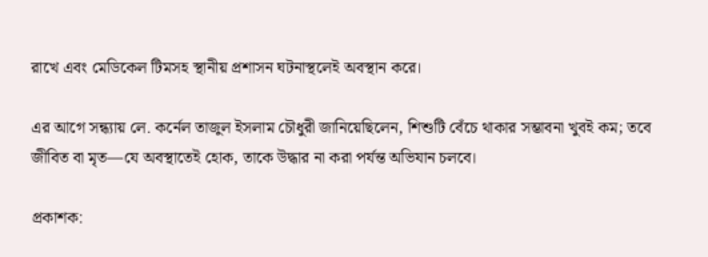রাখে এবং মেডিকেল টিমসহ স্থানীয় প্রশাসন ঘটনাস্থলেই অবস্থান করে।

এর আগে সন্ধ্যায় লে. কর্নেল তাজুল ইসলাম চৌধুরী জানিয়েছিলেন, শিশুটি বেঁচে থাকার সম্ভাবনা খুবই কম; তবে জীবিত বা মৃত—যে অবস্থাতেই হোক, তাকে উদ্ধার না করা পর্যন্ত অভিযান চলবে।

প্রকাশক: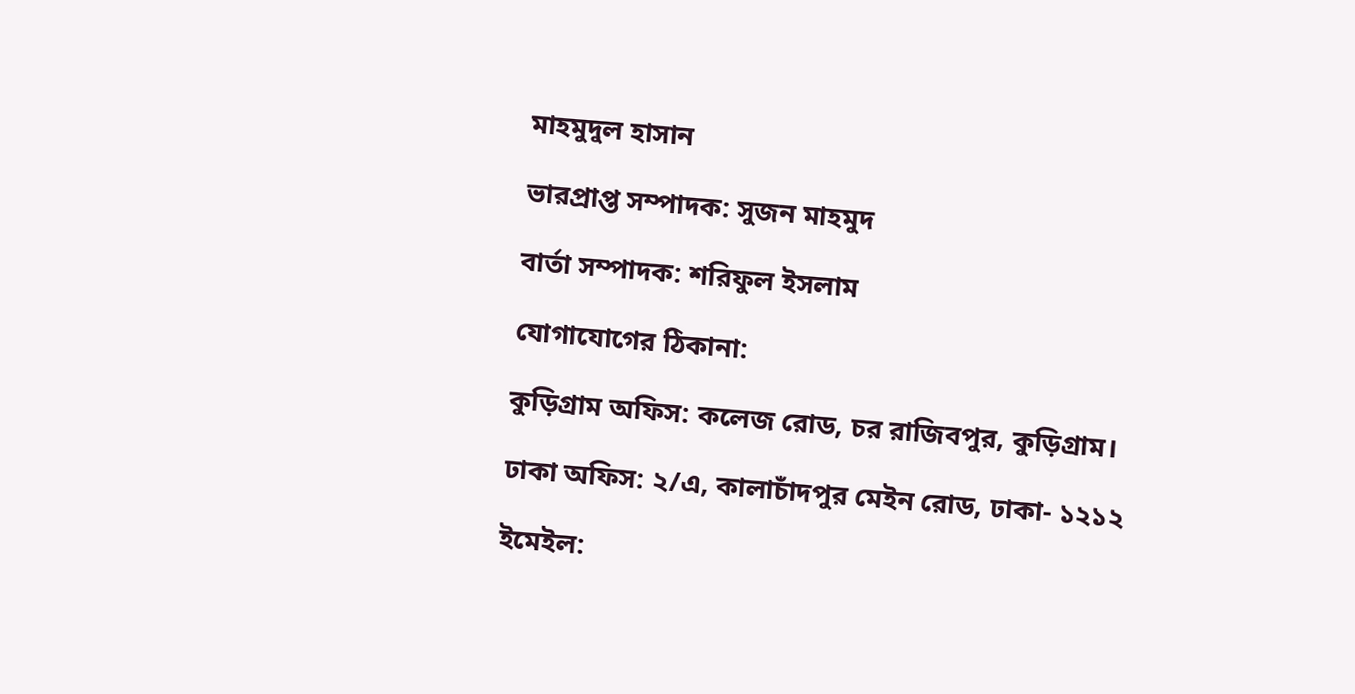মাহমুদুল হাসান

ভারপ্রাপ্ত সম্পাদক: সুজন মাহমুদ

বার্তা সম্পাদক: শরিফুল ইসলাম

যোগাযোগের ঠিকানা:

কুড়িগ্রাম অফিস: কলেজ রোড, চর রাজিবপুর, কুড়িগ্রাম।

ঢাকা অফিস: ২/এ, কালাচাঁদপুর মেইন রোড, ঢাকা- ১২১২

ইমেইল: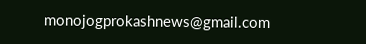monojogprokashnews@gmail.com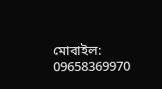মোবাইল: 09658369970